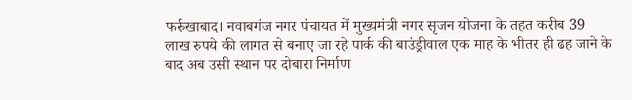फर्रुखाबाद। नवाबगंज नगर पंचायत में मुख्यमंत्री नगर सृजन योजना के तहत करीब 39 लाख रुपये की लागत से बनाए जा रहे पार्क की बाउंड्रीवाल एक माह के भीतर ही ढह जाने के बाद अब उसी स्थान पर दोबारा निर्माण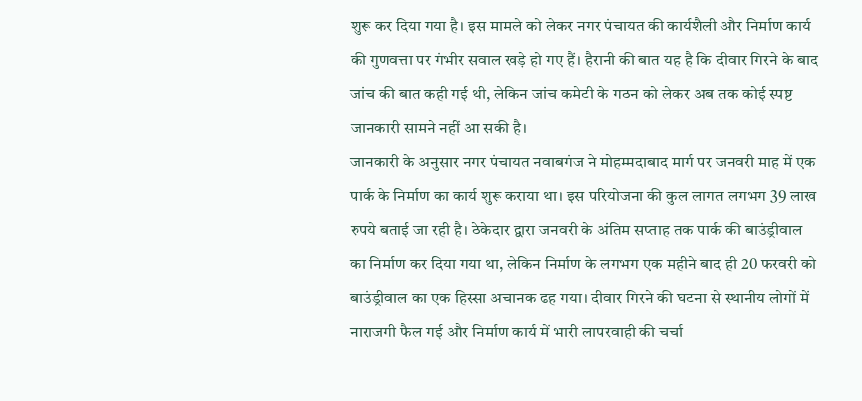शुरू कर दिया गया है। इस मामले को लेकर नगर पंचायत की कार्यशैली और निर्माण कार्य की गुणवत्ता पर गंभीर सवाल खड़े हो गए हैं। हैरानी की बात यह है कि दीवार गिरने के बाद जांच की बात कही गई थी, लेकिन जांच कमेटी के गठन को लेकर अब तक कोई स्पष्ट जानकारी सामने नहीं आ सकी है।
जानकारी के अनुसार नगर पंचायत नवाबगंज ने मोहम्मदाबाद मार्ग पर जनवरी माह में एक पार्क के निर्माण का कार्य शुरू कराया था। इस परियोजना की कुल लागत लगभग 39 लाख रुपये बताई जा रही है। ठेकेदार द्वारा जनवरी के अंतिम सप्ताह तक पार्क की बाउंड्रीवाल का निर्माण कर दिया गया था, लेकिन निर्माण के लगभग एक महीने बाद ही 20 फरवरी को बाउंड्रीवाल का एक हिस्सा अचानक ढह गया। दीवार गिरने की घटना से स्थानीय लोगों में नाराजगी फैल गई और निर्माण कार्य में भारी लापरवाही की चर्चा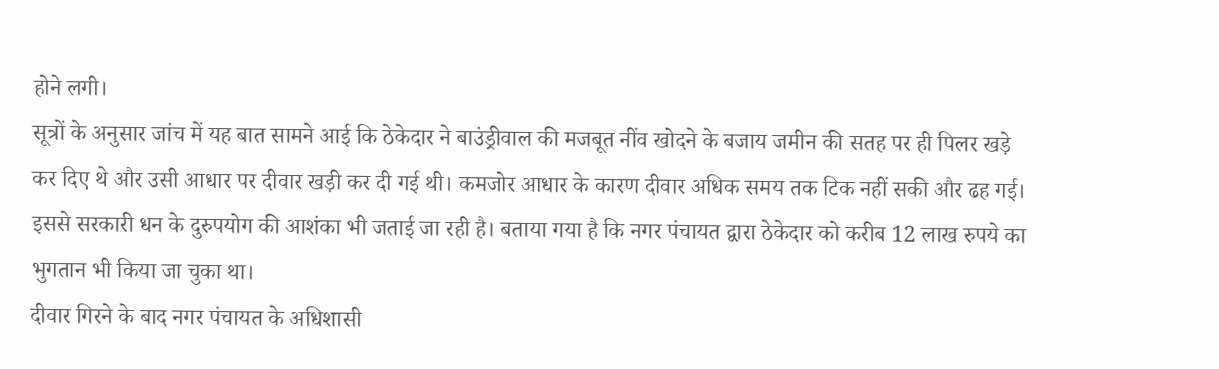होने लगी।
सूत्रों के अनुसार जांच में यह बात सामने आई कि ठेकेदार ने बाउंड्रीवाल की मजबूत नींव खोदने के बजाय जमीन की सतह पर ही पिलर खड़े कर दिए थे और उसी आधार पर दीवार खड़ी कर दी गई थी। कमजोर आधार के कारण दीवार अधिक समय तक टिक नहीं सकी और ढह गई। इससे सरकारी धन के दुरुपयोग की आशंका भी जताई जा रही है। बताया गया है कि नगर पंचायत द्वारा ठेकेदार को करीब 12 लाख रुपये का भुगतान भी किया जा चुका था।
दीवार गिरने के बाद नगर पंचायत के अधिशासी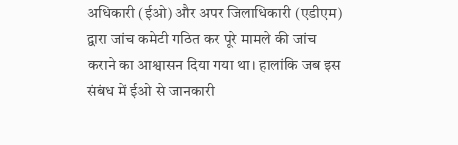अधिकारी (ईओ) और अपर जिलाधिकारी (एडीएम) द्वारा जांच कमेटी गठित कर पूरे मामले की जांच कराने का आश्वासन दिया गया था। हालांकि जब इस संबंध में ईओ से जानकारी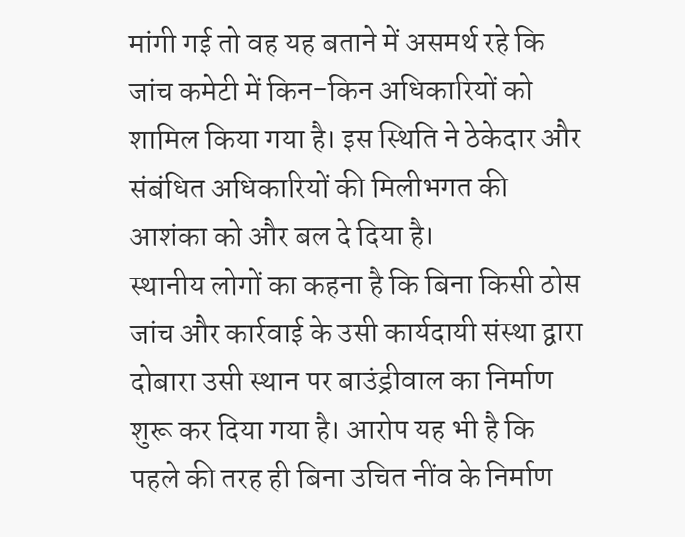मांगी गई तो वह यह बताने में असमर्थ रहे कि जांच कमेटी में किन-किन अधिकारियों को शामिल किया गया है। इस स्थिति ने ठेकेदार और संबंधित अधिकारियों की मिलीभगत की आशंका को और बल दे दिया है।
स्थानीय लोगों का कहना है कि बिना किसी ठोस जांच और कार्रवाई के उसी कार्यदायी संस्था द्वारा दोबारा उसी स्थान पर बाउंड्रीवाल का निर्माण शुरू कर दिया गया है। आरोप यह भी है कि पहले की तरह ही बिना उचित नींव के निर्माण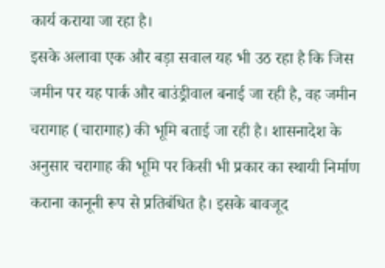कार्य कराया जा रहा है।
इसके अलावा एक और बड़ा सवाल यह भी उठ रहा है कि जिस जमीन पर यह पार्क और बाउंड्रीवाल बनाई जा रही है, वह जमीन चरागाह (चारागाह) की भूमि बताई जा रही है। शासनादेश के अनुसार चरागाह की भूमि पर किसी भी प्रकार का स्थायी निर्माण कराना कानूनी रूप से प्रतिबंधित है। इसके बावजूद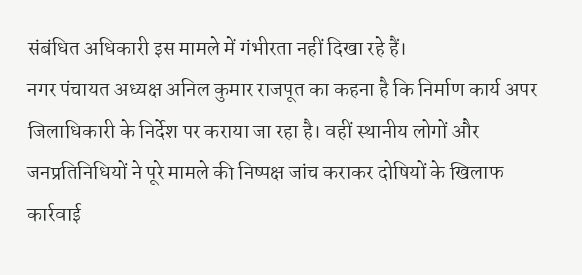संबंधित अधिकारी इस मामले में गंभीरता नहीं दिखा रहे हैं।
नगर पंचायत अध्यक्ष अनिल कुमार राजपूत का कहना है कि निर्माण कार्य अपर जिलाधिकारी के निर्देश पर कराया जा रहा है। वहीं स्थानीय लोगों और जनप्रतिनिधियों ने पूरे मामले की निष्पक्ष जांच कराकर दोषियों के खिलाफ कार्रवाई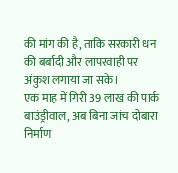की मांग की है, ताकि सरकारी धन की बर्बादी और लापरवाही पर अंकुश लगाया जा सके।
एक माह में गिरी 39 लाख की पार्क बाउंड्रीवाल, अब बिना जांच दोबारा निर्माण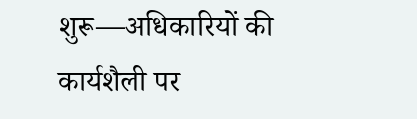शुरू—अधिकारियों की कार्यशैली पर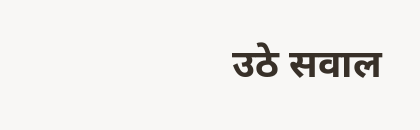उठे सवाल